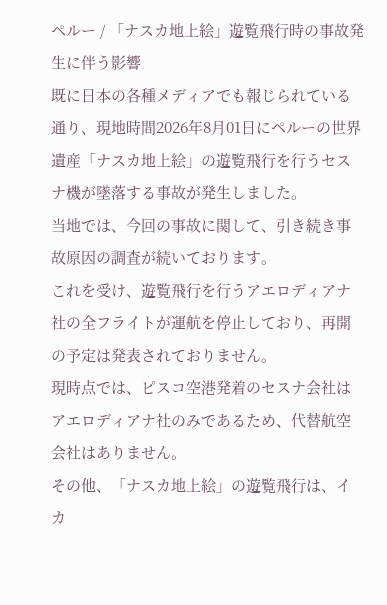ペルー / 「ナスカ地上絵」遊覧飛行時の事故発生に伴う影響
既に日本の各種メディアでも報じられている通り、現地時間2026年8月01日にペルーの世界遺産「ナスカ地上絵」の遊覧飛行を行うセスナ機が墜落する事故が発生しました。
当地では、今回の事故に関して、引き続き事故原因の調査が続いております。
これを受け、遊覧飛行を行うアエロディアナ社の全フライトが運航を停止しており、再開の予定は発表されておりません。
現時点では、ピスコ空港発着のセスナ会社はアエロディアナ社のみであるため、代替航空会社はありません。
その他、「ナスカ地上絵」の遊覧飛行は、イカ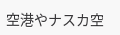空港やナスカ空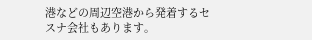港などの周辺空港から発着するセスナ会社もあります。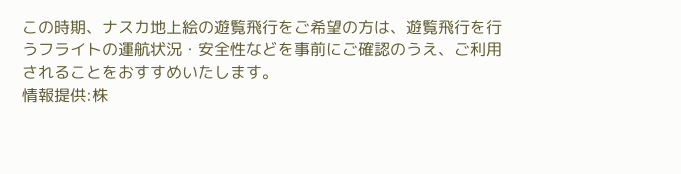この時期、ナスカ地上絵の遊覧飛行をご希望の方は、遊覧飛行を行うフライトの運航状況・安全性などを事前にご確認のうえ、ご利用されることをおすすめいたします。
情報提供:株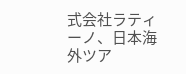式会社ラティーノ、日本海外ツア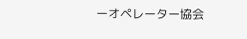ーオペレーター協会